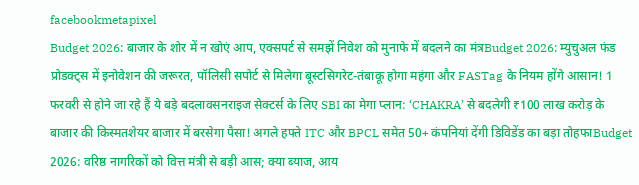facebookmetapixel
Budget 2026: बाजार के शोर में न खोएं आप, एक्सपर्ट से समझें निवेश को मुनाफे में बदलने का मंत्रBudget 2026: म्युचुअल फंड प्रोडक्ट्स में इनोवेशन की जरूरत, पॉलिसी सपोर्ट से मिलेगा बूस्टसिगरेट-तंबाकू होगा महंगा और FASTag के नियम होंगे आसान! 1 फरवरी से होने जा रहे हैं ये बड़े बदलावसनराइज सेक्टर्स के लिए SBI का मेगा प्लान: ‘CHAKRA’ से बदलेगी ₹100 लाख करोड़ के बाजार की किस्मतशेयर बाजार में बरसेगा पैसा! अगले हफ्ते ITC और BPCL समेत 50+ कंपनियां देंगी डिविडेंड का बड़ा तोहफाBudget 2026: वरिष्ठ नागरिकों को वित्त मंत्री से बड़ी आस; क्या ब्याज, आय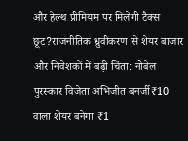और हेल्थ प्रीमियम पर मिलेगी टैक्स छूट?राजनीतिक ध्रुवीकरण से शेयर बाजार और निवेशकों में बढ़ी चिंता: नोबेल पुरस्कार विजेता अभिजीत बनर्जी₹10 वाला शेयर बनेगा ₹1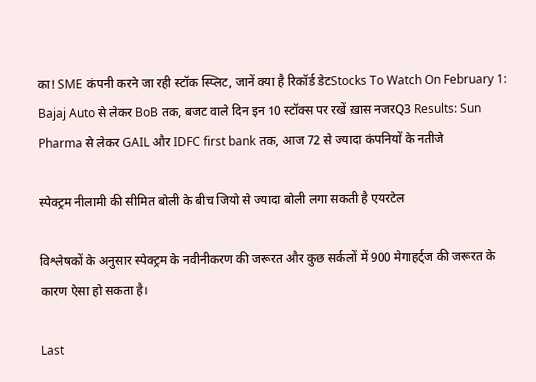का! SME कंपनी करने जा रही स्टॉक स्प्लिट, जानें क्या है रिकॉर्ड डेटStocks To Watch On February 1: Bajaj Auto से लेकर BoB तक, बजट वाले दिन इन 10 स्टॉक्स पर रखें ख़ास नजरQ3 Results: Sun Pharma से लेकर GAIL और IDFC first bank तक, आज 72 से ज्यादा कंपनियों के नतीजे

स्पेक्ट्रम नीलामी की सीमित बोली के बीच जियो से ज्यादा बोली लगा सकती है एयरटेल

विश्लेषकों के अनुसार स्पेक्ट्रम के नवीनीकरण की जरूरत और कुछ सर्कलों में 900 मेगाहर्ट्ज की जरूरत के कारण ऐसा हो सकता है।

Last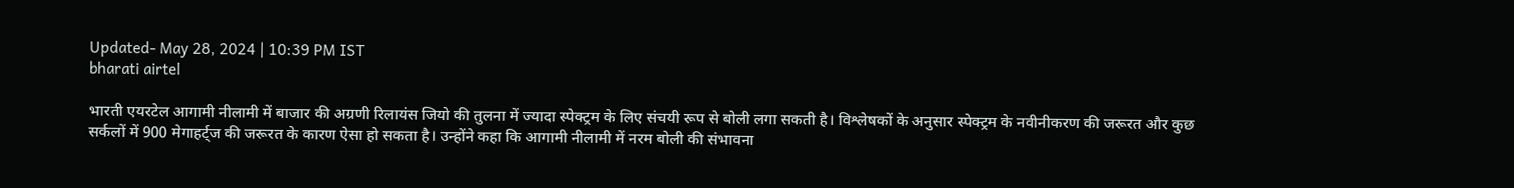Updated- May 28, 2024 | 10:39 PM IST
bharati airtel

भारती एयरटेल आगामी नीलामी में बाजार की अग्रणी रिलायंस जियो की तुलना में ज्यादा स्पेक्ट्रम के लिए संचयी रूप से बोली लगा सकती है। विश्लेषकों के अनुसार स्पेक्ट्रम के नवीनीकरण की जरूरत और कुछ सर्कलों में 900 मेगाहर्ट्ज की जरूरत के कारण ऐसा हो सकता है। उन्होंने कहा कि आगामी नीलामी में नरम बोली की संभावना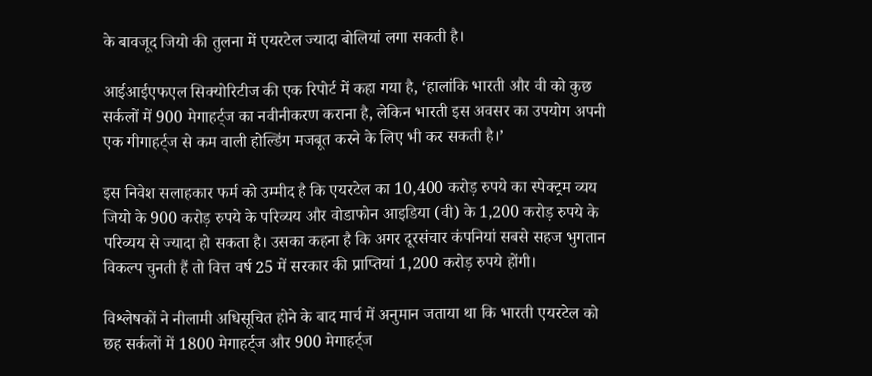के बावजूद जियो की तुलना में एयरटेल ज्यादा बोलियां लगा सकती है।

आईआईएफएल सिक्योरिटीज की एक रिपोर्ट में कहा गया है, ‘हालांकि भारती और वी को कुछ सर्कलों में 900 मेगाहर्ट्ज का नवीनीकरण कराना है, लेकिन भारती इस अवसर का उपयोग अपनी एक गीगाहर्ट्ज से कम वाली होल्डिंग मजबूत करने के लिए भी कर सकती है।’

इस निवेश सलाहकार फर्म को उम्मीद है कि एयरटेल का 10,400 करोड़ रुपये का स्पेक्ट्रम व्यय जियो के 900 करोड़ रुपये के परिव्यय और वोडाफोन आइडिया (वी) के 1,200 करोड़ रुपये के परिव्यय से ज्यादा हो सकता है। उसका कहना है कि अगर दूरसंचार कंपनियां सबसे सहज भुगतान विकल्प चुनती हैं तो वित्त वर्ष 25 में सरकार की प्राप्तियां 1,200 करोड़ रुपये होंगी।

विश्लेषकों ने नीलामी अधिसूचित होने के बाद मार्च में अनुमान जताया था कि भारती एयरटेल को छह सर्कलों में 1800 मेगाहर्ट्ज और 900 मेगाहर्ट्ज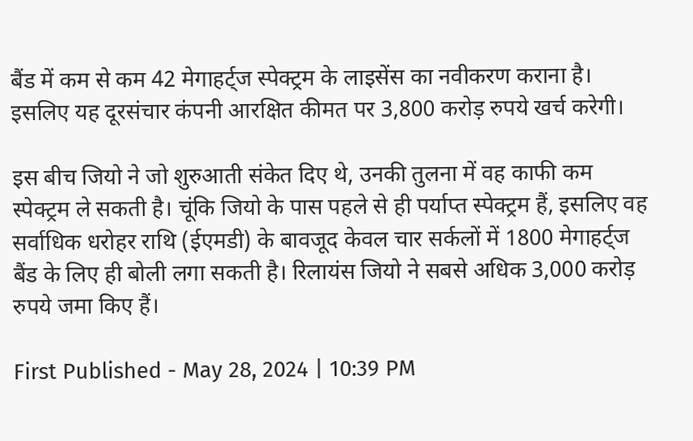बैंड में कम से कम 42 मेगाहर्ट्ज स्पेक्ट्रम के लाइसेंस का नवीकरण कराना है। इसलिए यह दूरसंचार कंपनी आरक्षित कीमत पर 3,800 करोड़ रुपये खर्च करेगी।

इस बीच जियो ने जो शुरुआती संकेत दिए थे, उनकी तुलना में वह काफी कम स्पेक्ट्रम ले सकती है। चूंकि जियो के पास पहले से ही पर्याप्त स्पेक्ट्रम हैं, इसलिए वह सर्वाधिक धरोहर राथि (ईएमडी) के बावजूद केवल चार सर्कलों में 1800 मेगाहर्ट्ज बैंड के लिए ही बोली लगा सकती है। रिलायंस जियो ने सबसे अधिक 3,000 करोड़ रुपये जमा किए हैं।

First Published - May 28, 2024 | 10:39 PM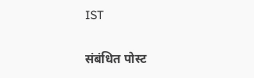IST

संबंधित पोस्ट